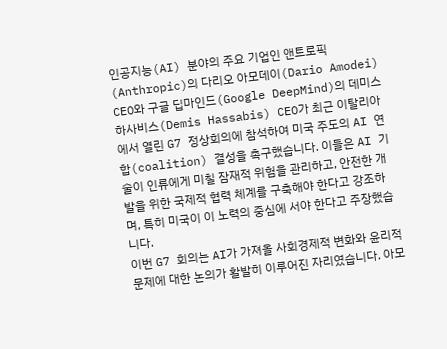인공지능(AI) 분야의 주요 기업인 앤트로픽(Anthropic)의 다리오 아모데이(Dario Amodei) CEO와 구글 딥마인드(Google DeepMind)의 데미스 하사비스(Demis Hassabis) CEO가 최근 이탈리아에서 열린 G7 정상회의에 참석하여 미국 주도의 AI 연합(coalition) 결성을 촉구했습니다. 이들은 AI 기술이 인류에게 미칠 잠재적 위험을 관리하고, 안전한 개발을 위한 국제적 협력 체계를 구축해야 한다고 강조하며, 특히 미국이 이 노력의 중심에 서야 한다고 주장했습니다.
이번 G7 회의는 AI가 가져올 사회경제적 변화와 윤리적 문제에 대한 논의가 활발히 이루어진 자리였습니다. 아모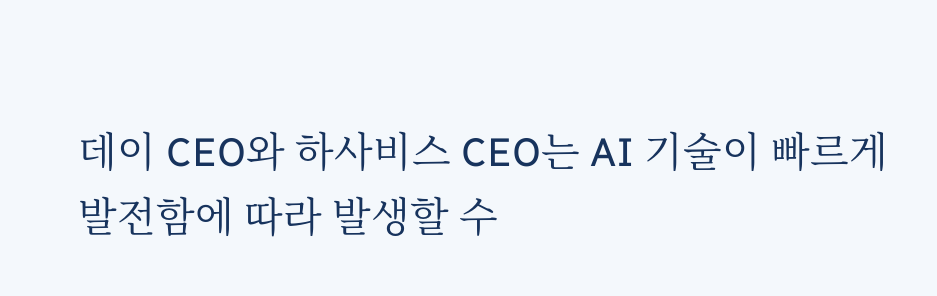데이 CEO와 하사비스 CEO는 AI 기술이 빠르게 발전함에 따라 발생할 수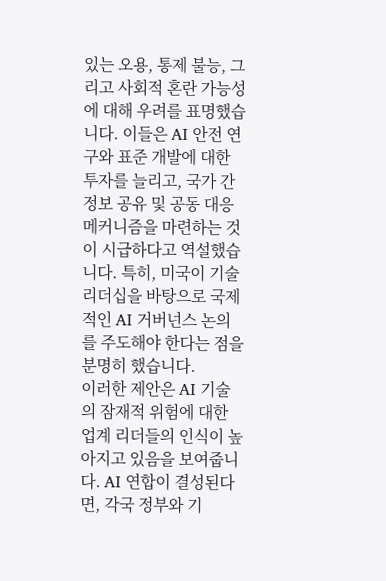있는 오용, 통제 불능, 그리고 사회적 혼란 가능성에 대해 우려를 표명했습니다. 이들은 AI 안전 연구와 표준 개발에 대한 투자를 늘리고, 국가 간 정보 공유 및 공동 대응 메커니즘을 마련하는 것이 시급하다고 역설했습니다. 특히, 미국이 기술 리더십을 바탕으로 국제적인 AI 거버넌스 논의를 주도해야 한다는 점을 분명히 했습니다.
이러한 제안은 AI 기술의 잠재적 위험에 대한 업계 리더들의 인식이 높아지고 있음을 보여줍니다. AI 연합이 결성된다면, 각국 정부와 기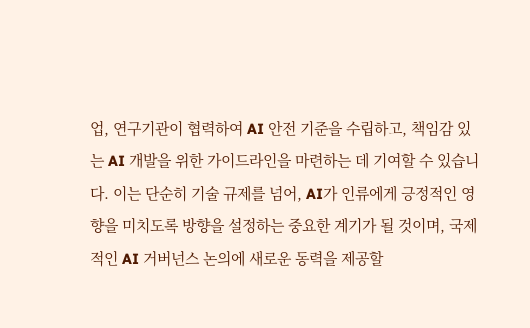업, 연구기관이 협력하여 AI 안전 기준을 수립하고, 책임감 있는 AI 개발을 위한 가이드라인을 마련하는 데 기여할 수 있습니다. 이는 단순히 기술 규제를 넘어, AI가 인류에게 긍정적인 영향을 미치도록 방향을 설정하는 중요한 계기가 될 것이며, 국제적인 AI 거버넌스 논의에 새로운 동력을 제공할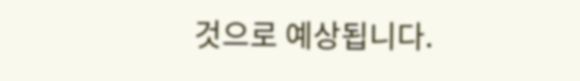것으로 예상됩니다.